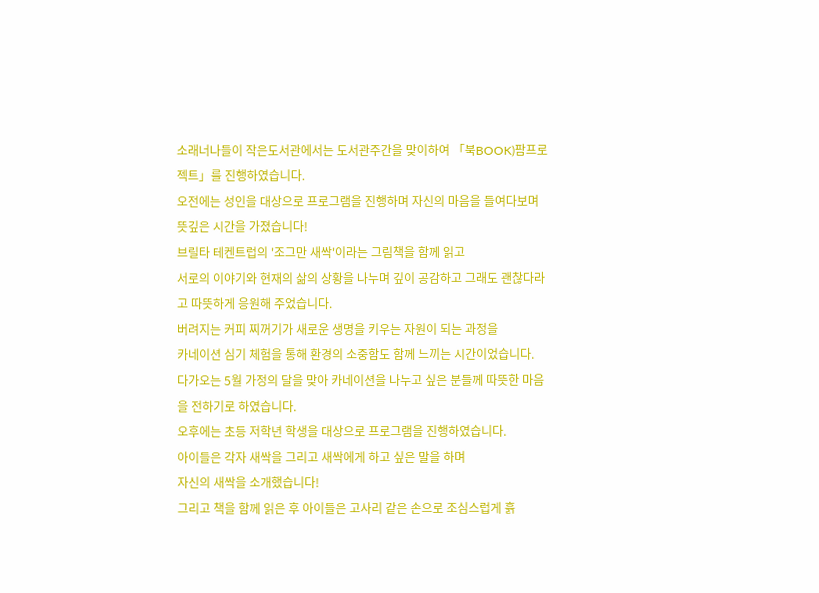소래너나들이 작은도서관에서는 도서관주간을 맞이하여 「북BOOK)팜프로젝트」를 진행하였습니다.
오전에는 성인을 대상으로 프로그램을 진행하며 자신의 마음을 들여다보며 뜻깊은 시간을 가졌습니다!
브릴타 테켄트럽의 '조그만 새싹'이라는 그림책을 함께 읽고
서로의 이야기와 현재의 삶의 상황을 나누며 깊이 공감하고 그래도 괜찮다라고 따뜻하게 응원해 주었습니다.
버려지는 커피 찌꺼기가 새로운 생명을 키우는 자원이 되는 과정을
카네이션 심기 체험을 통해 환경의 소중함도 함께 느끼는 시간이었습니다.
다가오는 5월 가정의 달을 맞아 카네이션을 나누고 싶은 분들께 따뜻한 마음을 전하기로 하였습니다.
오후에는 초등 저학년 학생을 대상으로 프로그램을 진행하였습니다.
아이들은 각자 새싹을 그리고 새싹에게 하고 싶은 말을 하며
자신의 새싹을 소개했습니다!
그리고 책을 함께 읽은 후 아이들은 고사리 같은 손으로 조심스럽게 흙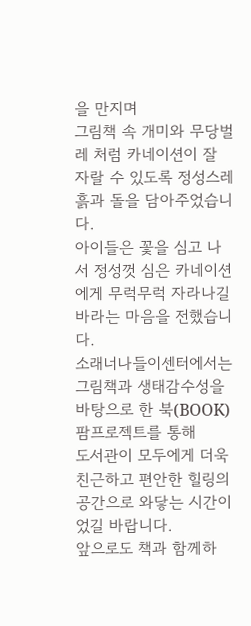을 만지며
그림책 속 개미와 무당벌레 처럼 카네이션이 잘 자랄 수 있도록 정성스레 흙과 돌을 담아주었습니다.
아이들은 꽃을 심고 나서 정성껏 심은 카네이션에게 무럭무럭 자라나길 바라는 마음을 전했습니다.
소래너나들이센터에서는 그림책과 생태감수성을 바탕으로 한 북(BOOK)팜프로젝트를 통해
도서관이 모두에게 더욱 친근하고 편안한 힐링의 공간으로 와닿는 시간이었길 바랍니다.
앞으로도 책과 함께하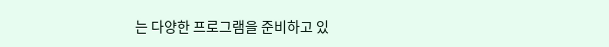는 다양한 프로그램을 준비하고 있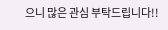으니 많은 관심 부탁드립니다!!